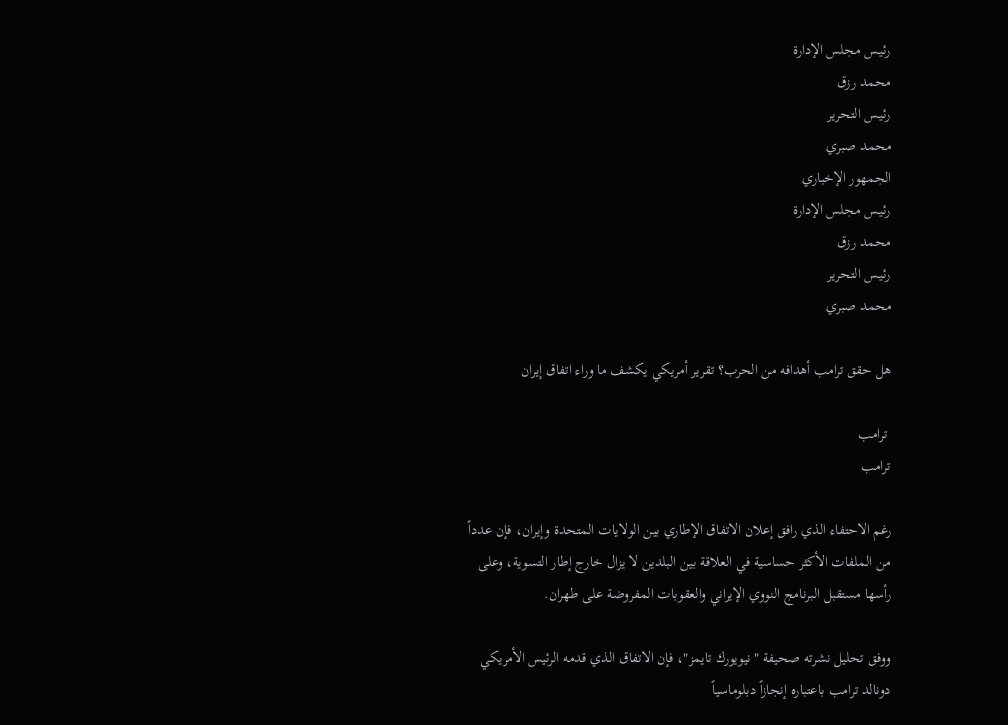رئيـس مجلس الإدارة
محمد رزق
رئيـس التحرير
محمد صبري
الجمهور الإخباري
رئيـس مجلس الإدارة
محمد رزق
رئيـس التحرير
محمد صبري

هل حقق ترامب أهدافه من الحرب؟ تقرير أمريكي يكشف ما وراء اتفاق إيران

 ترامب
ترامب

رغم الاحتفاء الذي رافق إعلان الاتفاق الإطاري بين الولايات المتحدة وإيران، فإن عدداً من الملفات الأكثر حساسية في العلاقة بين البلدين لا يزال خارج إطار التسوية، وعلى رأسها مستقبل البرنامج النووي الإيراني والعقوبات المفروضة على طهران.

ووفق تحليل نشرته صحيفة "نيويورك تايمز"، فإن الاتفاق الذي قدمه الرئيس الأمريكي دونالد ترامب باعتباره إنجازاً دبلوماسياً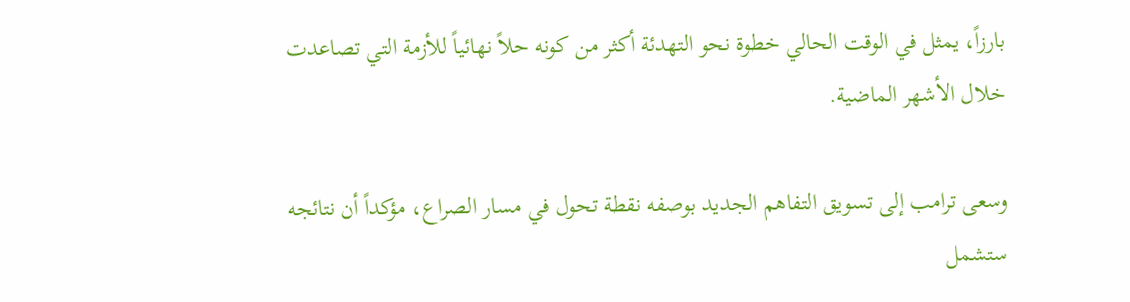بارزاً، يمثل في الوقت الحالي خطوة نحو التهدئة أكثر من كونه حلاً نهائياً للأزمة التي تصاعدت خلال الأشهر الماضية.

وسعى ترامب إلى تسويق التفاهم الجديد بوصفه نقطة تحول في مسار الصراع، مؤكداً أن نتائجه ستشمل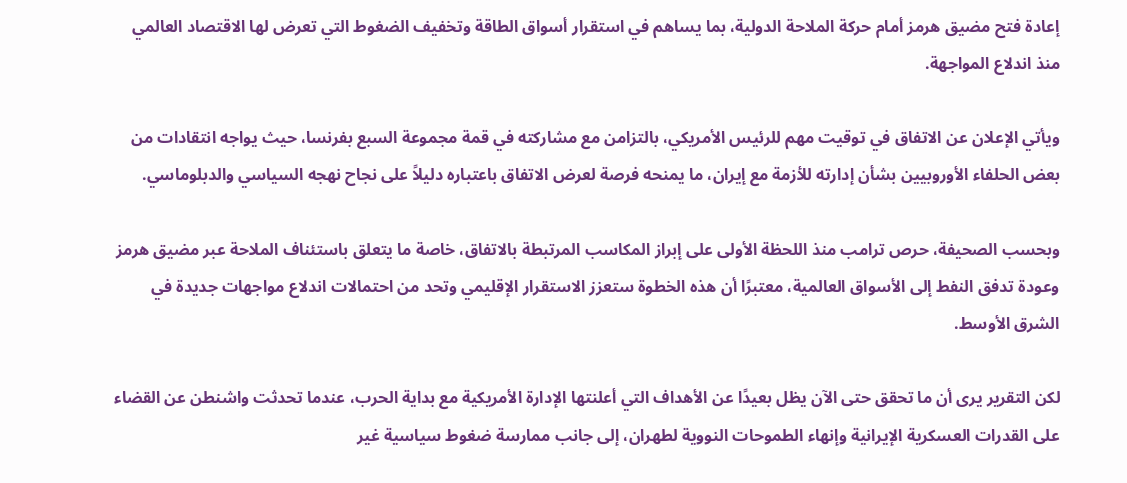إعادة فتح مضيق هرمز أمام حركة الملاحة الدولية، بما يساهم في استقرار أسواق الطاقة وتخفيف الضغوط التي تعرض لها الاقتصاد العالمي منذ اندلاع المواجهة.

ويأتي الإعلان عن الاتفاق في توقيت مهم للرئيس الأمريكي، بالتزامن مع مشاركته في قمة مجموعة السبع بفرنسا، حيث يواجه انتقادات من بعض الحلفاء الأوروبيين بشأن إدارته للأزمة مع إيران، ما يمنحه فرصة لعرض الاتفاق باعتباره دليلاً على نجاح نهجه السياسي والدبلوماسي.

وبحسب الصحيفة، حرص ترامب منذ اللحظة الأولى على إبراز المكاسب المرتبطة بالاتفاق، خاصة ما يتعلق باستئناف الملاحة عبر مضيق هرمز وعودة تدفق النفط إلى الأسواق العالمية، معتبرًا أن هذه الخطوة ستعزز الاستقرار الإقليمي وتحد من احتمالات اندلاع مواجهات جديدة في الشرق الأوسط.

لكن التقرير يرى أن ما تحقق حتى الآن يظل بعيدًا عن الأهداف التي أعلنتها الإدارة الأمريكية مع بداية الحرب، عندما تحدثت واشنطن عن القضاء على القدرات العسكرية الإيرانية وإنهاء الطموحات النووية لطهران، إلى جانب ممارسة ضغوط سياسية غير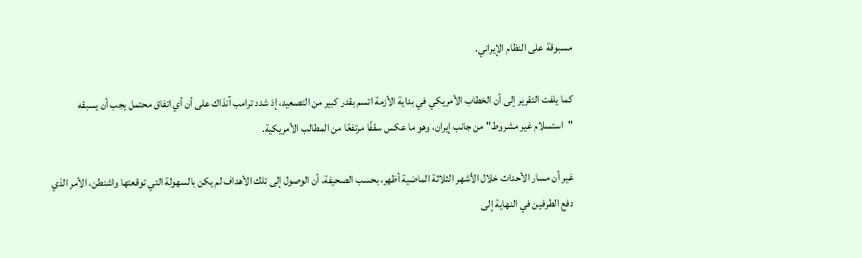مسبوقة على النظام الإيراني.

كما يلفت التقرير إلى أن الخطاب الأمريكي في بداية الأزمة اتسم بقدر كبير من التصعيد، إذ شدد ترامب آنذاك على أن أي اتفاق محتمل يجب أن يسبقه "استسلام غير مشروط" من جانب إيران، وهو ما عكس سقفًا مرتفعًا من المطالب الأمريكية.

غير أن مسار الأحداث خلال الأشهر الثلاثة الماضية أظهر، بحسب الصحيفة، أن الوصول إلى تلك الأهداف لم يكن بالسهولة التي توقعتها واشنطن، الأمر الذي دفع الطرفين في النهاية إلى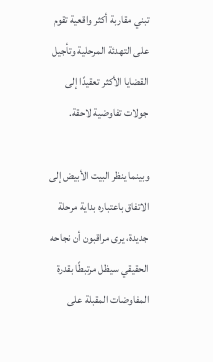تبني مقاربة أكثر واقعية تقوم على التهدئة المرحلية وتأجيل القضايا الأكثر تعقيدًا إلى جولات تفاوضية لاحقة.

وبينما ينظر البيت الأبيض إلى الاتفاق باعتباره بداية مرحلة جديدة، يرى مراقبون أن نجاحه الحقيقي سيظل مرتبطًا بقدرة المفاوضات المقبلة على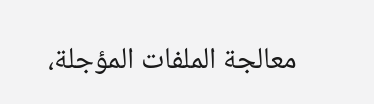معالجة الملفات المؤجلة،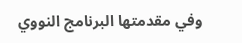وفي مقدمتها البرنامج النووي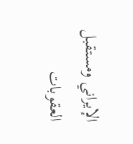الإيراني ومستقبل العقوبات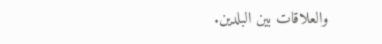والعلاقات بين البلدين.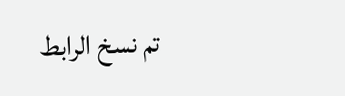تم نسخ الرابط